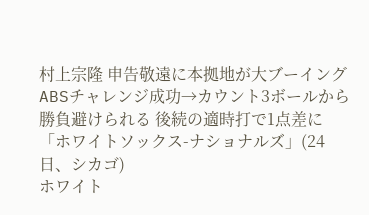村上宗隆 申告敬遠に本拠地が大ブーイング ABSチャレンジ成功→カウント3ボールから勝負避けられる 後続の適時打で1点差に
「ホワイトソックス-ナショナルズ」(24日、シカゴ)
ホワイト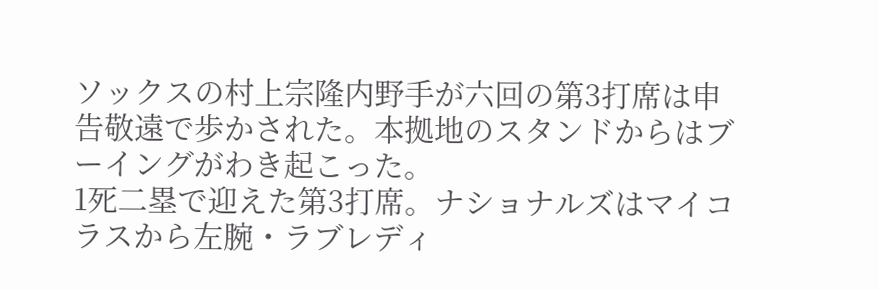ソックスの村上宗隆内野手が六回の第3打席は申告敬遠で歩かされた。本拠地のスタンドからはブーイングがわき起こった。
1死二塁で迎えた第3打席。ナショナルズはマイコラスから左腕・ラブレディ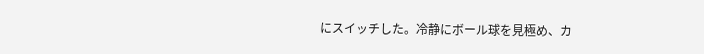にスイッチした。冷静にボール球を見極め、カ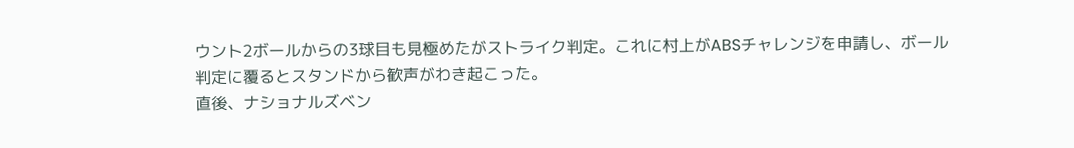ウント2ボールからの3球目も見極めたがストライク判定。これに村上がABSチャレンジを申請し、ボール判定に覆るとスタンドから歓声がわき起こった。
直後、ナショナルズベン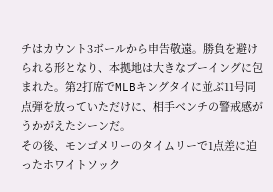チはカウント3ボールから申告敬遠。勝負を避けられる形となり、本拠地は大きなブーイングに包まれた。第2打席でMLBキングタイに並ぶ11号同点弾を放っていただけに、相手ベンチの警戒感がうかがえたシーンだ。
その後、モンゴメリーのタイムリーで1点差に迫ったホワイトソック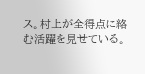ス。村上が全得点に絡む活躍を見せている。